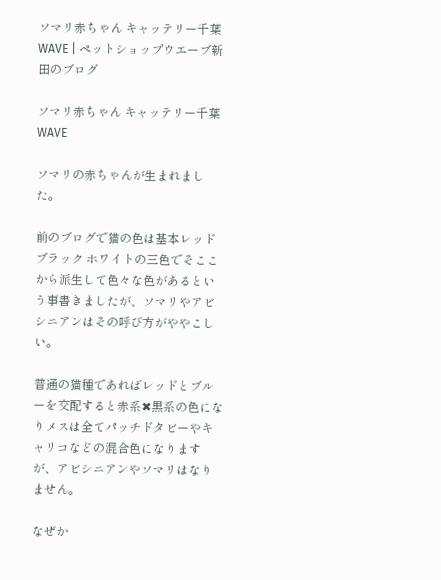ソマリ赤ちゃん キャッテリー千葉WAVE | ペットショップウエーブ新田のブログ

ソマリ赤ちゃん キャッテリー千葉WAVE

ソマリの赤ちゃんが生まれました。

前のブログで猫の色は基本レッド ブラック ホワイトの三色でそここから派生して色々な色があるという事書きましたが、ソマリやアビシニアンはその呼び方がややこしい。

普通の猫種であればレッドとブルーを交配すると赤系✖黒系の色になりメスは全てパッチドタビーやキャリコなどの混合色になりますが、アビシニアンやソマリはなりません。

なぜか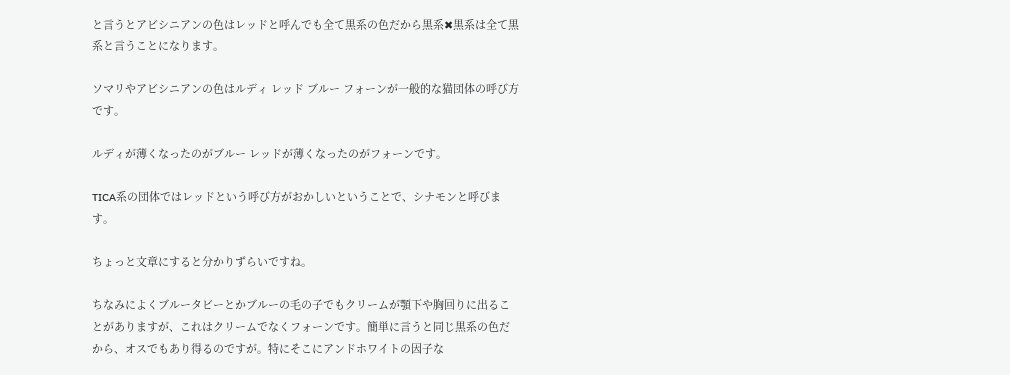と言うとアビシニアンの色はレッドと呼んでも全て黒系の色だから黒系✖黒系は全て黒系と言うことになります。

ソマリやアビシニアンの色はルディ レッド ブルー フォーンが一般的な猫団体の呼び方です。

ルディが薄くなったのがブルー レッドが薄くなったのがフォーンです。

TICA系の団体ではレッドという呼び方がおかしいということで、シナモンと呼びます。

ちょっと文章にすると分かりずらいですね。

ちなみによくブルータビーとかブルーの毛の子でもクリームが顎下や胸回りに出ることがありますが、これはクリームでなくフォーンです。簡単に言うと同じ黒系の色だから、オスでもあり得るのですが。特にそこにアンドホワイトの因子な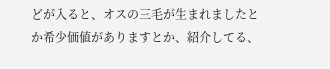どが入ると、オスの三毛が生まれましたとか希少価値がありますとか、紹介してる、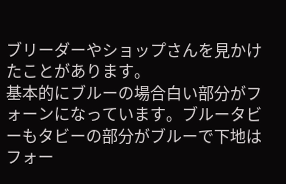ブリーダーやショップさんを見かけたことがあります。
基本的にブルーの場合白い部分がフォーンになっています。ブルータビーもタビーの部分がブルーで下地はフォー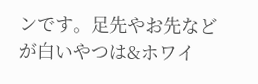ンです。足先やお先などが白いやつは&ホワイ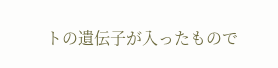トの遺伝子が入ったもので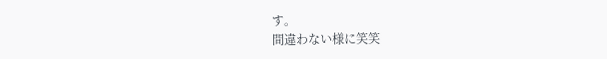す。
間違わない様に笑笑